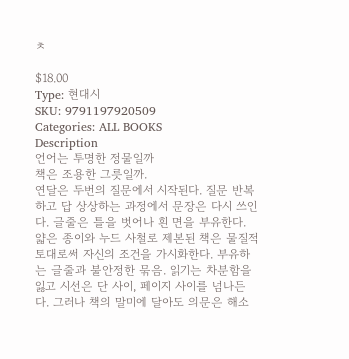ㅊ

$18.00
Type: 현대시
SKU: 9791197920509
Categories: ALL BOOKS
Description
언어는 투명한 정물일까
책은 조용한 그릇일까.
연달은 두번의 질문에서 시작된다. 질문 반복하고 답 상상하는 과정에서 문장은 다시 쓰인다. 글줄은 틀을 벗어나 흰 면을 부유한다. 얇은 종이와 누드 사철로 제본된 책은 물질적 토대로써 자신의 조건을 가시화한다. 부유하는 글줄과 불안정한 묶음. 읽기는 차분함을 잃고 시선은 단 사이, 페이지 사이를 넘나든다. 그러나 책의 말미에 달아도 의문은 해소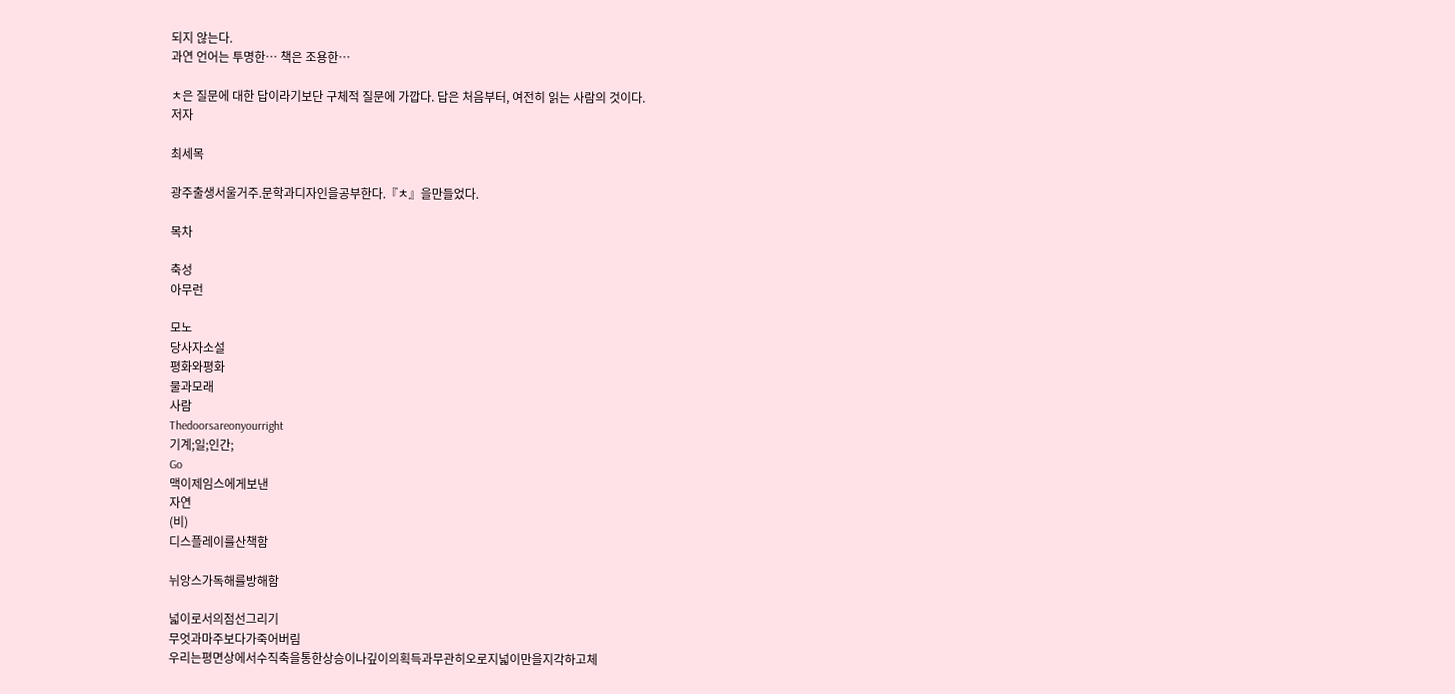되지 않는다.
과연 언어는 투명한… 책은 조용한…

ㅊ은 질문에 대한 답이라기보단 구체적 질문에 가깝다. 답은 처음부터, 여전히 읽는 사람의 것이다.
저자

최세목

광주출생서울거주.문학과디자인을공부한다.『ㅊ』을만들었다.

목차

축성
아무런

모노
당사자소설
평화와평화
물과모래
사람
Thedoorsareonyourright
기계;일;인간;
Go
맥이제임스에게보낸
자연
(비)
디스플레이를산책함

뉘앙스가독해를방해함

넓이로서의점선그리기
무엇과마주보다가죽어버림
우리는평면상에서수직축을통한상승이나깊이의획득과무관히오로지넓이만을지각하고체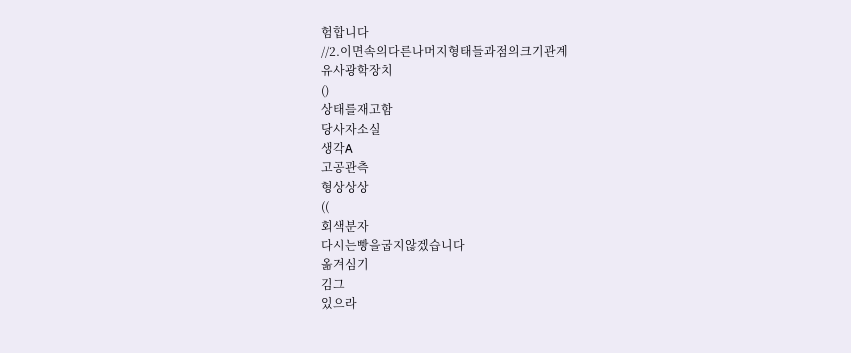험합니다
//2.이면속의다른나머지형태들과점의크기관계
유사광학장치
()
상태를재고함
당사자소실
생각A
고공관측
형상상상
((
회색분자
다시는빵을굽지않겠습니다
옮겨심기
김그
있으라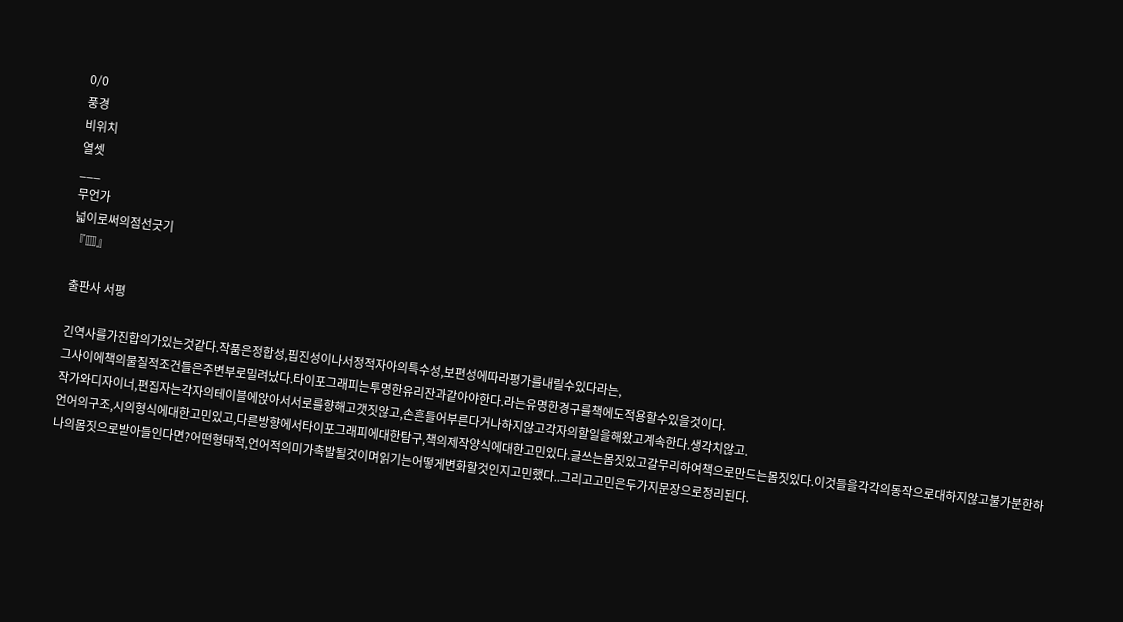0/0
풍경
비위치
열셋
___
무언가
넓이로써의점선긋기
『▥』

출판사 서평

긴역사를가진합의가있는것같다.작품은정합성,핍진성이나서정적자아의특수성,보편성에따라평가를내릴수있다라는,
그사이에책의물질적조건들은주변부로밀려났다.타이포그래피는투명한유리잔과같아야한다.라는유명한경구를책에도적용할수있을것이다.
작가와디자이너,편집자는각자의테이블에앉아서서로를향해고갯짓않고,손흔들어부른다거나하지않고각자의할일을해왔고계속한다.생각치않고.
언어의구조,시의형식에대한고민있고,다른방향에서타이포그래피에대한탐구,책의제작양식에대한고민있다.글쓰는몸짓있고갈무리하여책으로만드는몸짓있다.이것들을각각의동작으로대하지않고불가분한하나의몸짓으로받아들인다면?어떤형태적,언어적의미가촉발될것이며읽기는어떻게변화할것인지고민했다..그리고고민은두가지문장으로정리된다.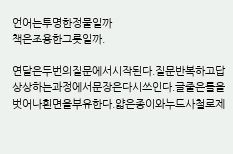언어는투명한정물일까
책은조용한그릇일까.

연달은두번의질문에서시작된다.질문반복하고답상상하는과정에서문장은다시쓰인다.글줄은틀을벗어나흰면을부유한다.얇은종이와누드사철로제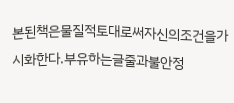본된책은물질적토대로써자신의조건을가시화한다.부유하는글줄과불안정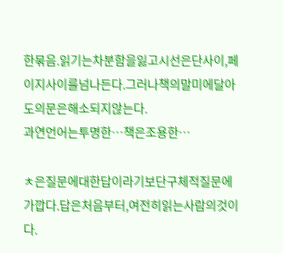한묶음.읽기는차분함을잃고시선은단사이,페이지사이를넘나든다.그러나책의말미에달아도의문은해소되지않는다.
과연언어는투명한…책은조용한…

ㅊ은질문에대한답이라기보단구체적질문에가깝다.답은처음부터,여전히읽는사람의것이다.